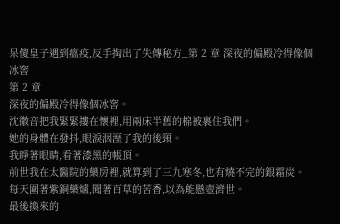呆傻皇子遇到瘟疫,反手掏出了失傳秘方_第 2 章 深夜的偏殿冷得像個冰窖
第 2 章
深夜的偏殿冷得像個冰窖。
沈徽音把我緊緊摟在懷裡,用兩床半舊的棉被裹住我們。
她的身體在發抖,眼淚洇溼了我的後頸。
我睜著眼睛,看著漆黑的帳頂。
前世我在太醫院的藥房裡,就算到了三九寒冬,也有燒不完的銀霜炭。
每天圍著紫銅藥爐,聞著百草的苦香,以為能懸壺濟世。
最後換來的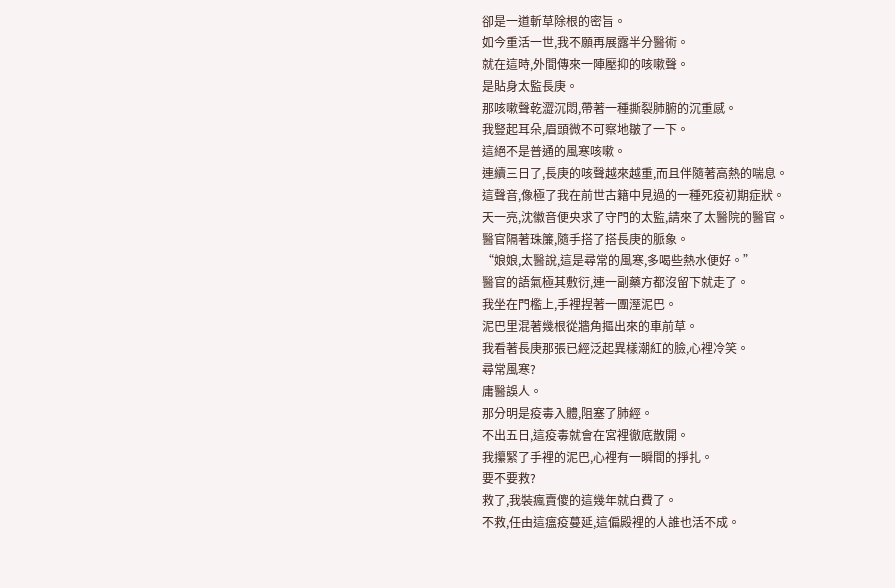卻是一道斬草除根的密旨。
如今重活一世,我不願再展露半分醫術。
就在這時,外間傳來一陣壓抑的咳嗽聲。
是貼身太監長庚。
那咳嗽聲乾澀沉悶,帶著一種撕裂肺腑的沉重感。
我豎起耳朵,眉頭微不可察地皺了一下。
這絕不是普通的風寒咳嗽。
連續三日了,長庚的咳聲越來越重,而且伴隨著高熱的喘息。
這聲音,像極了我在前世古籍中見過的一種死疫初期症狀。
天一亮,沈徽音便央求了守門的太監,請來了太醫院的醫官。
醫官隔著珠簾,隨手搭了搭長庚的脈象。
“娘娘,太醫說,這是尋常的風寒,多喝些熱水便好。”
醫官的語氣極其敷衍,連一副藥方都沒留下就走了。
我坐在門檻上,手裡捏著一團溼泥巴。
泥巴里混著幾根從牆角摳出來的車前草。
我看著長庚那張已經泛起異樣潮紅的臉,心裡冷笑。
尋常風寒?
庸醫誤人。
那分明是疫毒入體,阻塞了肺經。
不出五日,這疫毒就會在宮裡徹底散開。
我攥緊了手裡的泥巴,心裡有一瞬間的掙扎。
要不要救?
救了,我裝瘋賣傻的這幾年就白費了。
不救,任由這瘟疫蔓延,這偏殿裡的人誰也活不成。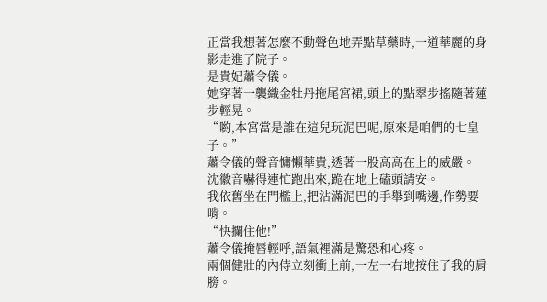正當我想著怎麼不動聲色地弄點草藥時,一道華麗的身影走進了院子。
是貴妃蕭令儀。
她穿著一襲織金牡丹拖尾宮裙,頭上的點翠步搖隨著蓮步輕晃。
“喲,本宮當是誰在這兒玩泥巴呢,原來是咱們的七皇子。”
蕭令儀的聲音慵懶華貴,透著一股高高在上的威嚴。
沈徽音嚇得連忙跑出來,跪在地上磕頭請安。
我依舊坐在門檻上,把沾滿泥巴的手舉到嘴邊,作勢要啃。
“快攔住他!”
蕭令儀掩唇輕呼,語氣裡滿是驚恐和心疼。
兩個健壯的內侍立刻衝上前,一左一右地按住了我的肩膀。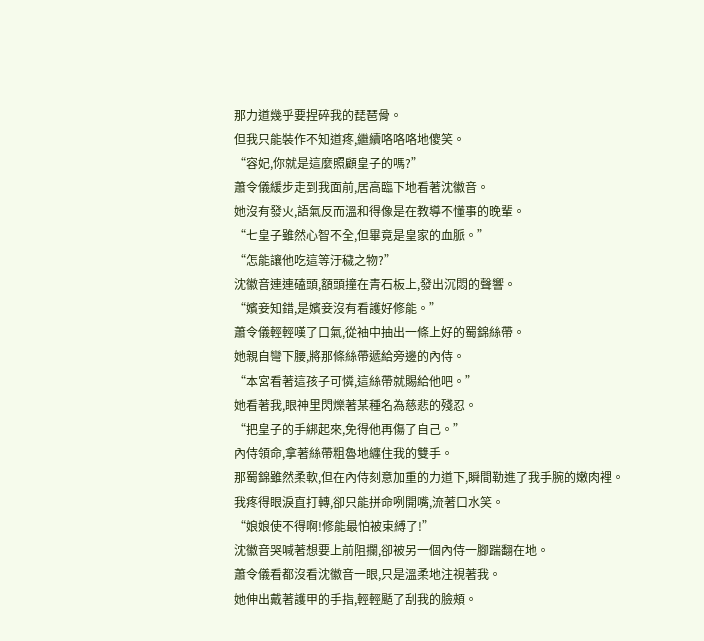那力道幾乎要捏碎我的琵琶骨。
但我只能裝作不知道疼,繼續咯咯咯地傻笑。
“容妃,你就是這麼照顧皇子的嗎?”
蕭令儀緩步走到我面前,居高臨下地看著沈徽音。
她沒有發火,語氣反而溫和得像是在教導不懂事的晚輩。
“七皇子雖然心智不全,但畢竟是皇家的血脈。”
“怎能讓他吃這等汙穢之物?”
沈徽音連連磕頭,額頭撞在青石板上,發出沉悶的聲響。
“嬪妾知錯,是嬪妾沒有看護好修能。”
蕭令儀輕輕嘆了口氣,從袖中抽出一條上好的蜀錦絲帶。
她親自彎下腰,將那條絲帶遞給旁邊的內侍。
“本宮看著這孩子可憐,這絲帶就賜給他吧。”
她看著我,眼神里閃爍著某種名為慈悲的殘忍。
“把皇子的手綁起來,免得他再傷了自己。”
內侍領命,拿著絲帶粗魯地纏住我的雙手。
那蜀錦雖然柔軟,但在內侍刻意加重的力道下,瞬間勒進了我手腕的嫩肉裡。
我疼得眼淚直打轉,卻只能拼命咧開嘴,流著口水笑。
“娘娘使不得啊!修能最怕被束縛了!”
沈徽音哭喊著想要上前阻攔,卻被另一個內侍一腳踹翻在地。
蕭令儀看都沒看沈徽音一眼,只是溫柔地注視著我。
她伸出戴著護甲的手指,輕輕颳了刮我的臉頰。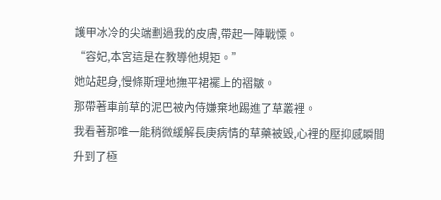護甲冰冷的尖端劃過我的皮膚,帶起一陣戰慄。
“容妃,本宮這是在教導他規矩。”
她站起身,慢條斯理地撫平裙襬上的褶皺。
那帶著車前草的泥巴被內侍嫌棄地踢進了草叢裡。
我看著那唯一能稍微緩解長庚病情的草藥被毀,心裡的壓抑感瞬間升到了極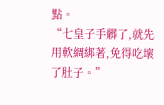點。
“七皇子手髒了,就先用軟綢綁著,免得吃壞了肚子。”